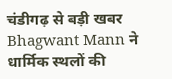चंडीगढ़ से बड़ी खबर
Bhagwant Mann ने धार्मिक स्थलों की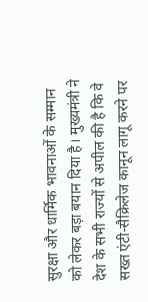सुरक्षा और धार्मिक भावनाओं के सम्मान को लेकर बड़ा बयान दिया है। मुख्यमंत्री ने देश के सभी राज्यों से अपील की है कि वे सख्त एंटी-सैक्रिलेज कानून लागू करने पर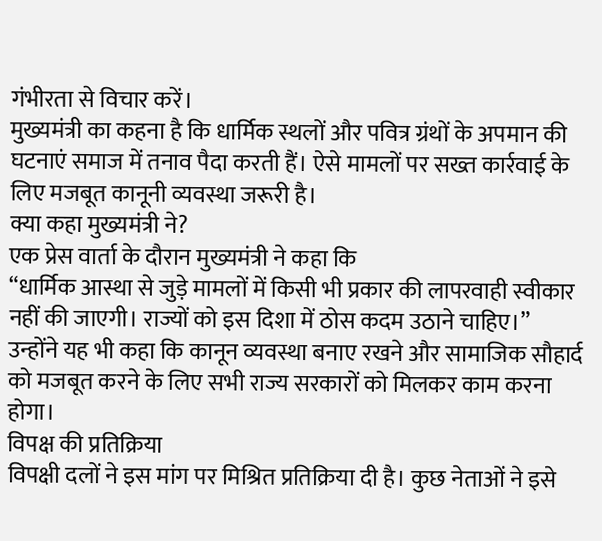गंभीरता से विचार करें।
मुख्यमंत्री का कहना है कि धार्मिक स्थलों और पवित्र ग्रंथों के अपमान की घटनाएं समाज में तनाव पैदा करती हैं। ऐसे मामलों पर सख्त कार्रवाई के लिए मजबूत कानूनी व्यवस्था जरूरी है।
क्या कहा मुख्यमंत्री ने?
एक प्रेस वार्ता के दौरान मुख्यमंत्री ने कहा कि
“धार्मिक आस्था से जुड़े मामलों में किसी भी प्रकार की लापरवाही स्वीकार नहीं की जाएगी। राज्यों को इस दिशा में ठोस कदम उठाने चाहिए।”
उन्होंने यह भी कहा कि कानून व्यवस्था बनाए रखने और सामाजिक सौहार्द को मजबूत करने के लिए सभी राज्य सरकारों को मिलकर काम करना होगा।
विपक्ष की प्रतिक्रिया
विपक्षी दलों ने इस मांग पर मिश्रित प्रतिक्रिया दी है। कुछ नेताओं ने इसे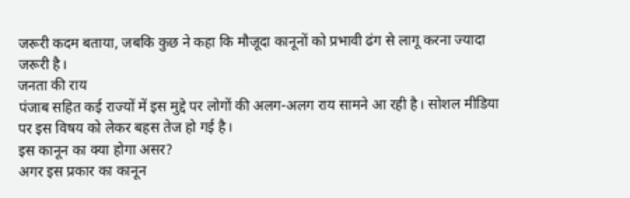जरूरी कदम बताया, जबकि कुछ ने कहा कि मौजूदा कानूनों को प्रभावी ढंग से लागू करना ज्यादा जरूरी है।
जनता की राय
पंजाब सहित कई राज्यों में इस मुद्दे पर लोगों की अलग-अलग राय सामने आ रही है। सोशल मीडिया पर इस विषय को लेकर बहस तेज हो गई है।
इस कानून का क्या होगा असर?
अगर इस प्रकार का कानून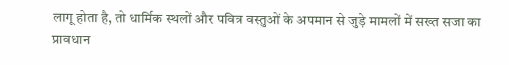लागू होता है, तो धार्मिक स्थलों और पवित्र वस्तुओं के अपमान से जुड़े मामलों में सख्त सजा का प्रावधान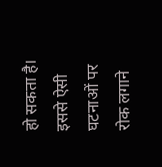हो सकता है। इससे ऐसी घटनाओं पर रोक लगाने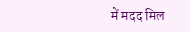में मदद मिल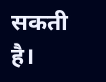सकती है।